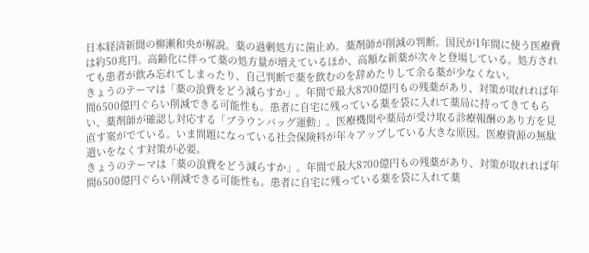日本経済新聞の柳瀬和央が解説。薬の過剰処方に歯止め。薬剤師が削減の判断。国民が1年間に使う医療費は約50兆円。高齢化に伴って薬の処方量が増えているほか、高額な新薬が次々と登場している。処方されても患者が飲み忘れてしまったり、自己判断で薬を飲むのを辞めたりして余る薬が少なくない。
きょうのテーマは「薬の浪費をどう減らすか」。年間で最大8700億円もの残薬があり、対策が取れれば年間6500億円ぐらい削減できる可能性も。患者に自宅に残っている薬を袋に入れて薬局に持ってきてもらい、薬剤師が確認し対応する「ブラウンバッグ運動」。医療機関や薬局が受け取る診療報酬のあり方を見直す案がでている。いま問題になっている社会保険料が年々アップしている大きな原因。医療資源の無駄遣いをなくす対策が必要。
きょうのテーマは「薬の浪費をどう減らすか」。年間で最大8700億円もの残薬があり、対策が取れれば年間6500億円ぐらい削減できる可能性も。患者に自宅に残っている薬を袋に入れて薬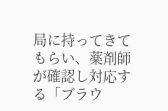局に持ってきてもらい、薬剤師が確認し対応する「ブラウ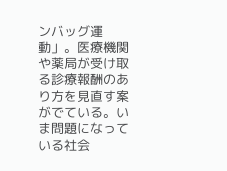ンバッグ運動」。医療機関や薬局が受け取る診療報酬のあり方を見直す案がでている。いま問題になっている社会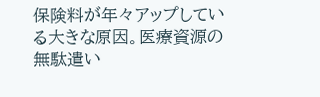保険料が年々アップしている大きな原因。医療資源の無駄遣い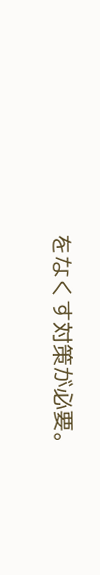をなくす対策が必要。